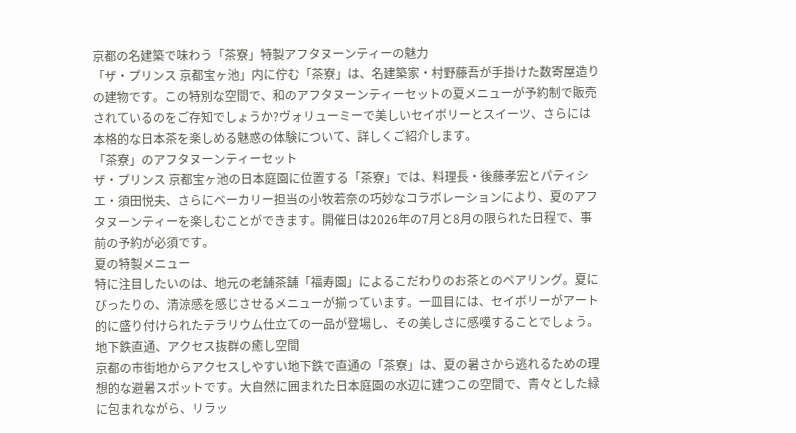京都の名建築で味わう「茶寮」特製アフタヌーンティーの魅力
「ザ・プリンス 京都宝ヶ池」内に佇む「茶寮」は、名建築家・村野藤吾が手掛けた数寄屋造りの建物です。この特別な空間で、和のアフタヌーンティーセットの夏メニューが予約制で販売されているのをご存知でしょうか?ヴォリューミーで美しいセイボリーとスイーツ、さらには本格的な日本茶を楽しめる魅惑の体験について、詳しくご紹介します。
「茶寮」のアフタヌーンティーセット
ザ・プリンス 京都宝ヶ池の日本庭園に位置する「茶寮」では、料理長・後藤孝宏とパティシエ・須田悦夫、さらにベーカリー担当の小牧若奈の巧妙なコラボレーションにより、夏のアフタヌーンティーを楽しむことができます。開催日は2026年の7月と8月の限られた日程で、事前の予約が必須です。
夏の特製メニュー
特に注目したいのは、地元の老舗茶舗「福寿園」によるこだわりのお茶とのペアリング。夏にぴったりの、清涼感を感じさせるメニューが揃っています。一皿目には、セイボリーがアート的に盛り付けられたテラリウム仕立ての一品が登場し、その美しさに感嘆することでしょう。
地下鉄直通、アクセス抜群の癒し空間
京都の市街地からアクセスしやすい地下鉄で直通の「茶寮」は、夏の暑さから逃れるための理想的な避暑スポットです。大自然に囲まれた日本庭園の水辺に建つこの空間で、青々とした緑に包まれながら、リラッ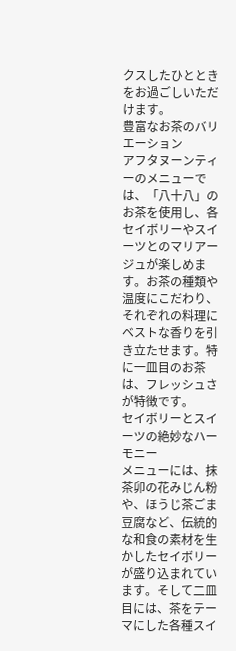クスしたひとときをお過ごしいただけます。
豊富なお茶のバリエーション
アフタヌーンティーのメニューでは、「八十八」のお茶を使用し、各セイボリーやスイーツとのマリアージュが楽しめます。お茶の種類や温度にこだわり、それぞれの料理にベストな香りを引き立たせます。特に一皿目のお茶は、フレッシュさが特徴です。
セイボリーとスイーツの絶妙なハーモニー
メニューには、抹茶卯の花みじん粉や、ほうじ茶ごま豆腐など、伝統的な和食の素材を生かしたセイボリーが盛り込まれています。そして二皿目には、茶をテーマにした各種スイ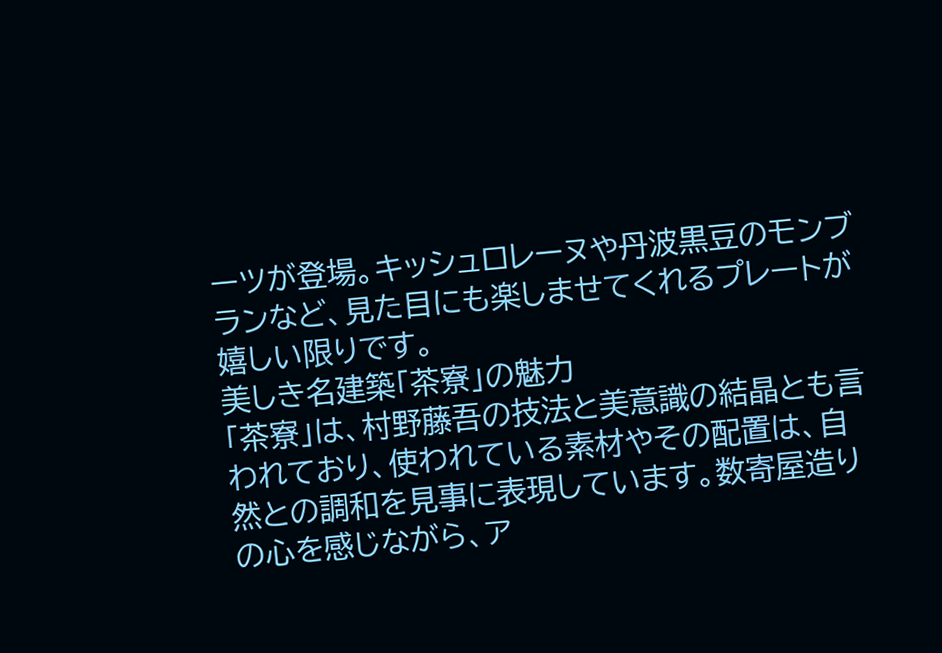ーツが登場。キッシュロレーヌや丹波黒豆のモンブランなど、見た目にも楽しませてくれるプレートが嬉しい限りです。
美しき名建築「茶寮」の魅力
「茶寮」は、村野藤吾の技法と美意識の結晶とも言われており、使われている素材やその配置は、自然との調和を見事に表現しています。数寄屋造りの心を感じながら、ア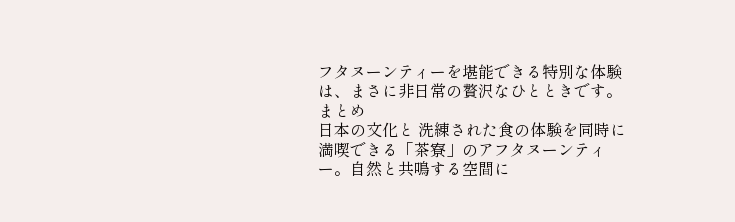フタヌーンティーを堪能できる特別な体験は、まさに非日常の贅沢なひとときです。
まとめ
日本の文化と 洗練された食の体験を同時に満喫できる「茶寮」のアフタヌーンティー。自然と共鳴する空間に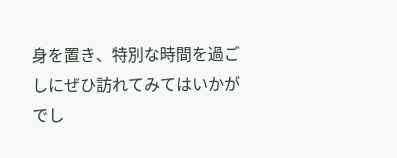身を置き、特別な時間を過ごしにぜひ訪れてみてはいかがでし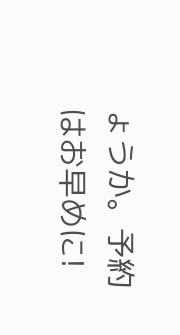ょうか。予約はお早めに!